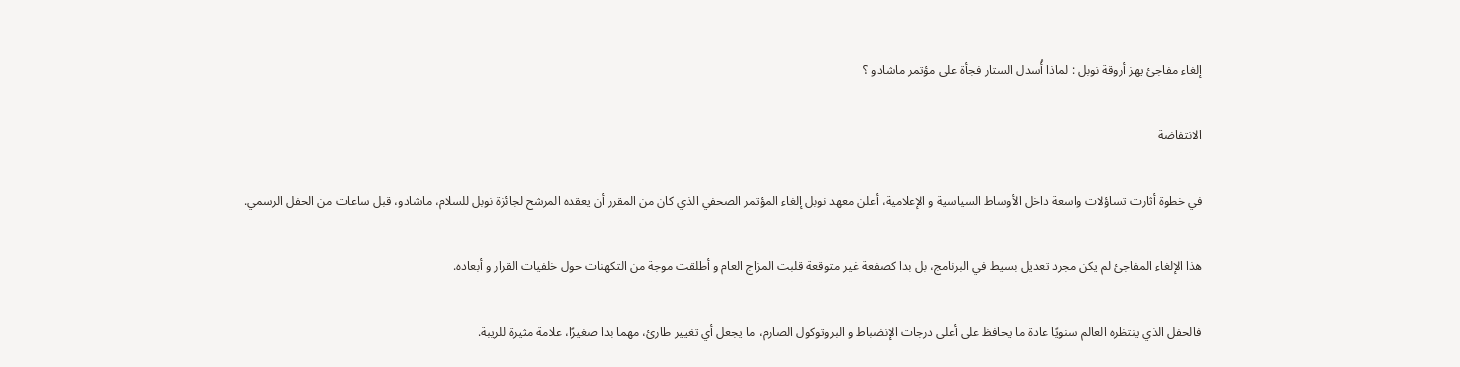إلغاء مفاجئ يهز أروقة نوبل : لماذا أُسدل الستار فجأة على مؤتمر ماشادو ؟

الانتفاضة

في خطوة أثارت تساؤلات واسعة داخل الأوساط السياسية و الإعلامية، أعلن معهد نوبل إلغاء المؤتمر الصحفي الذي كان من المقرر أن يعقده المرشح لجائزة نوبل للسلام، ماشادو، قبل ساعات من الحفل الرسمي.

هذا الإلغاء المفاجئ لم يكن مجرد تعديل بسيط في البرنامج، بل بدا كصفعة غير متوقعة قلبت المزاج العام و أطلقت موجة من التكهنات حول خلفيات القرار و أبعاده.

فالحفل الذي ينتظره العالم سنويًا عادة ما يحافظ على أعلى درجات الإنضباط و البروتوكول الصارم، ما يجعل أي تغيير طارئ، مهما بدا صغيرًا، علامة مثيرة للريبة.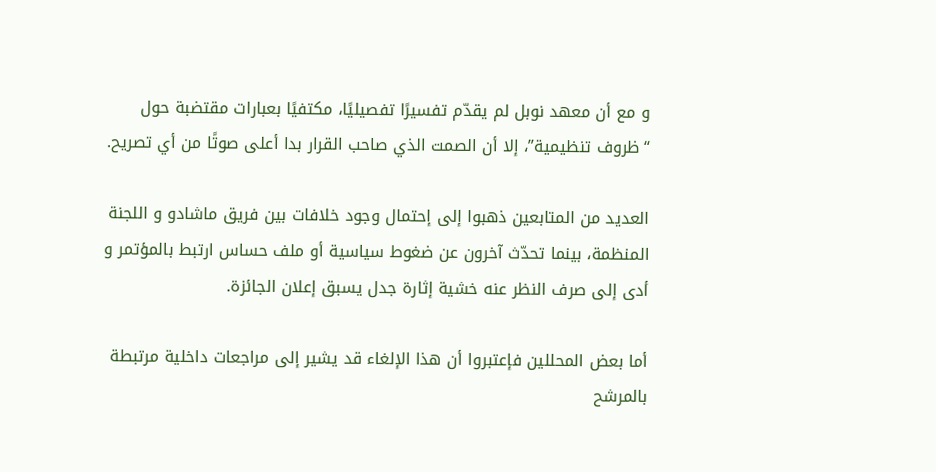و مع أن معهد نوبل لم يقدّم تفسيرًا تفصيليًا، مكتفيًا بعبارات مقتضبة حول “ظروف تنظيمية”، إلا أن الصمت الذي صاحب القرار بدا أعلى صوتًا من أي تصريح.

العديد من المتابعين ذهبوا إلى إحتمال وجود خلافات بين فريق ماشادو و اللجنة المنظمة، بينما تحدّث آخرون عن ضغوط سياسية أو ملف حساس ارتبط بالمؤتمر و أدى إلى صرف النظر عنه خشية إثارة جدل يسبق إعلان الجائزة.

أما بعض المحللين فإعتبروا أن هذا الإلغاء قد يشير إلى مراجعات داخلية مرتبطة بالمرشح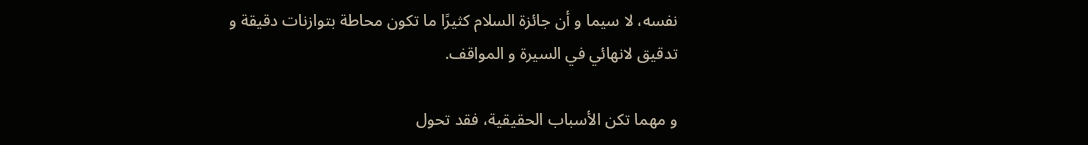نفسه، لا سيما و أن جائزة السلام كثيرًا ما تكون محاطة بتوازنات دقيقة و تدقيق لانهائي في السيرة و المواقف.

و مهما تكن الأسباب الحقيقية، فقد تحول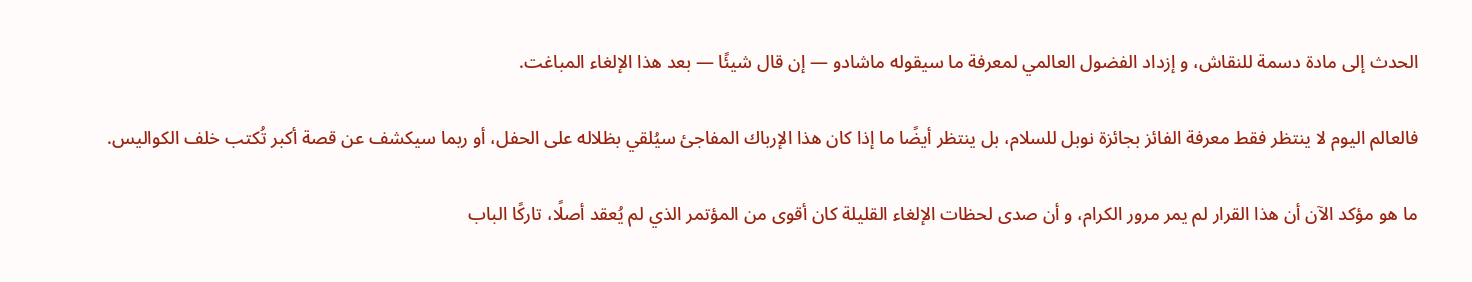الحدث إلى مادة دسمة للنقاش، و إزداد الفضول العالمي لمعرفة ما سيقوله ماشادو — إن قال شيئًا — بعد هذا الإلغاء المباغت.

فالعالم اليوم لا ينتظر فقط معرفة الفائز بجائزة نوبل للسلام، بل ينتظر أيضًا ما إذا كان هذا الإرباك المفاجئ سيُلقي بظلاله على الحفل، أو ربما سيكشف عن قصة أكبر تُكتب خلف الكواليس.

ما هو مؤكد الآن أن هذا القرار لم يمر مرور الكرام، و أن صدى لحظات الإلغاء القليلة كان أقوى من المؤتمر الذي لم يُعقد أصلًا، تاركًا الباب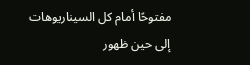مفتوحًا أمام كل السيناريوهات إلى حين ظهور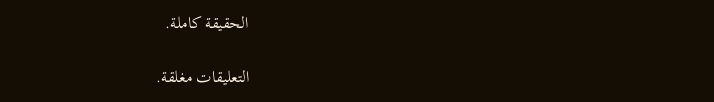الحقيقة كاملة.

التعليقات مغلقة.